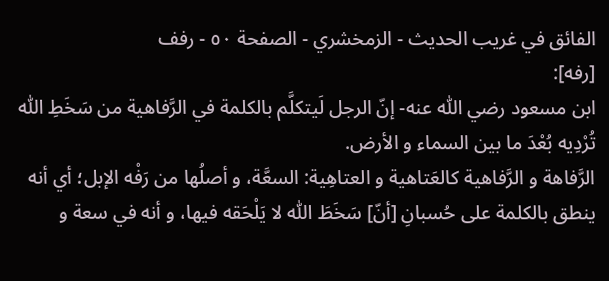الفائق في غريب الحديث - الزمخشري - الصفحة ٥٠ - رفف
[رفه]:
ابن مسعود رضي اللّٰه عنه- إنّ الرجل لَيتكلَّم بالكلمة في الرَّفاهية من سَخَطِ اللّٰه تُرْدِيه بُعْدَ ما بين السماء و الأرض.
الرَّفاهة و الرَّفاهية كالعَتاهية و العتاهِية: السعَّة، و أصلُها من رَفْه الإبل؛ أي أنه ينطق بالكلمة على حُسبانِ [أنّ] سَخَطَ اللّٰه لا يَلْحَقه فيها، و أنه في سعة و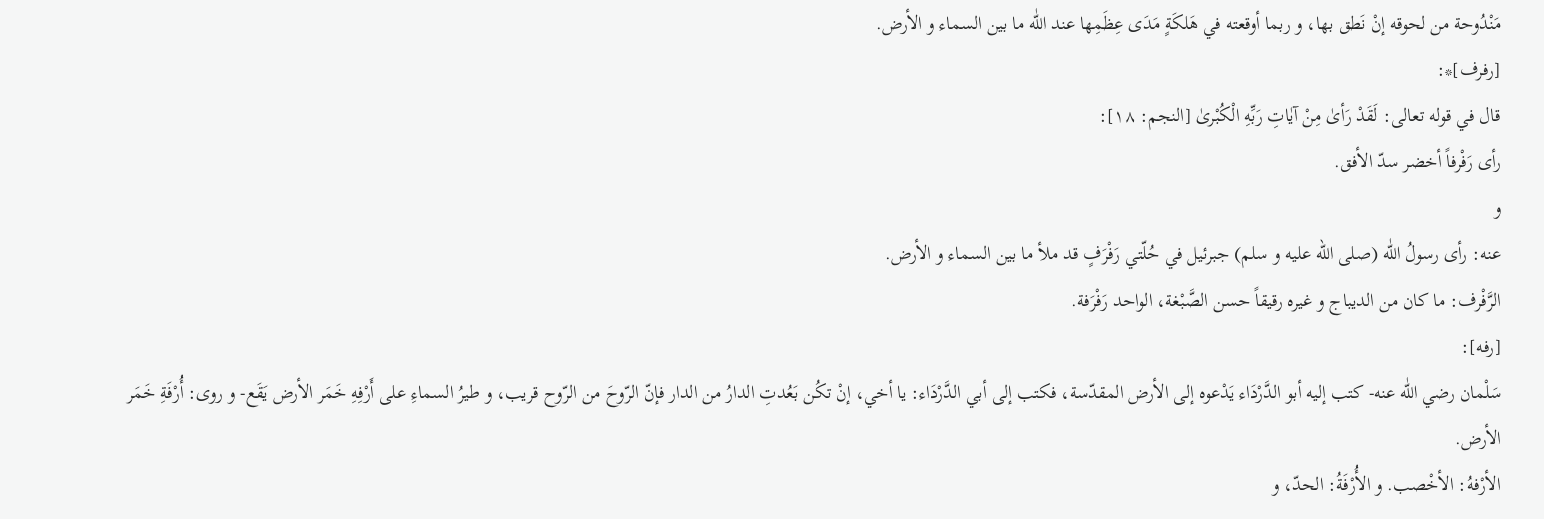مَنْدُوحة من لحوقه إنْ نَطق بها، و ربما أوقعته في هَلكَةٍ مَدَى عِظَمِها عند اللّٰه ما بين السماء و الأرض.
[رفرف]*:
قال في قوله تعالى: لَقَدْ رَأىٰ مِنْ آيٰاتِ رَبِّهِ الْكُبْرىٰ [النجم: ١٨]:
رأى رَفْرفاً أخضر سدّ الأفق.
و
عنه: رأى رسولُ اللّٰه (صلى اللّه عليه و سلم) جبرئيل في حُلّتي رَفْرَفٍ قد ملأ ما بين السماء و الأرض.
الرَّفْرف: ما كان من الديباج و غيره رقيقاً حسن الصَّبْغة، الواحد رَفْرَفة.
[رفه]:
سَلْمان رضي اللّٰه عنه- كتب إليه أبو الدَّرْدَاء يَدْعوه إلى الأرض المقدّسة، فكتب إلى أبي الدَّرْدَاء: يا أخي، إنْ تكُن بَعُدتِ الدارُ من الدار فإنّ الرّوحَ من الرّوح قريب، و طيرُ السماءِ على أَرْفِهِ خَمَر الأرض يَقَع- و روى: أُرْفَةِ خَمَر الأرض.
الأرْفهُ: الأخْصب. و الأُرْفَةُ: الحدّ، و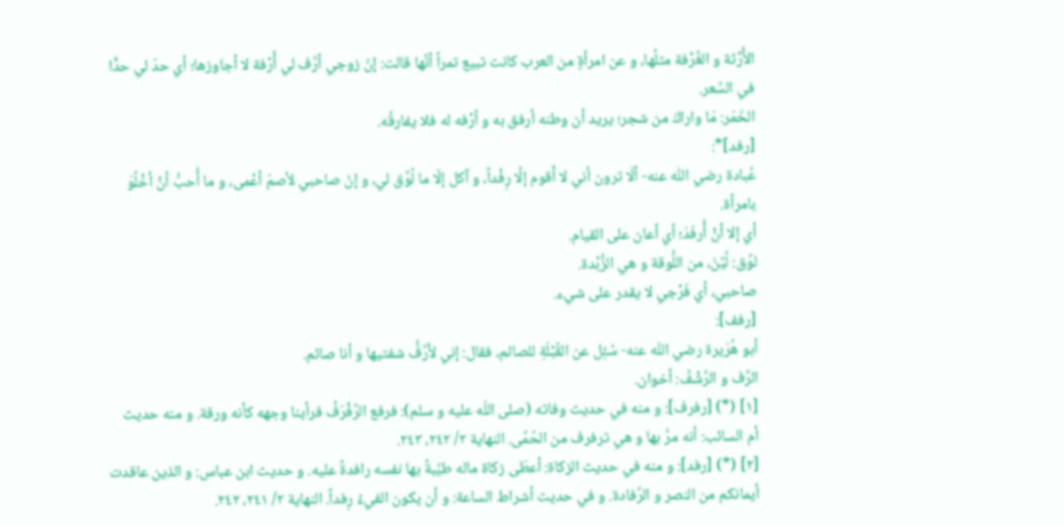الأُرْثة و الغُرْفة مثلُها، و عن امرأةٍ من العرب كانت تبيع تمراً أنَّها قالت: إنّ زوجي أرَّف لي أُرْفة لا أجاوزها؛ أي حدّ لي حدًّا في السِّعر.
الخَمَر: مَا واراكَ من شجر؛ يريد أن وطنه أرفق به و أرْفه له فلا يفارقُه.
[رفد]*:
عُبادة رضي اللّٰه عنه- ألَا ترون أني لا أَقوم إلَّا رِفْداً، و آكل إلّا ما لُوِّق لي، و إنّ صاحبي لأصمّ أعْمى، و ما أُحبُّ أنْ أخْلُوَ بامرأة.
أي إلا أنْ أُرفَدَ؛ أي أعان على القيام.
لوِّق: لُيِّنَ، من اللُّوقة و هي الزُّبْدة.
صاحبي، أي فَرْجي لا يقدر على شيء.
[رفف]:
أبو هُرَيرة رضي اللّٰه عنه- سُئِل عن القُبْلَةِ للصائم، فقال: إني لأَرُفُّ شفتيها و أنا صائم.
الرَّف و الرَّشْفُ: أخوان.
[١] (*) [رفرف]: و منه في حديث وفاته (صلى اللّه عليه و سلم): فرفع الرَّفْرَفُ فرأينا وجهه كأنه ورقة. و منه حديث أم السائب: أنه مرَّ بها و هي ترفرف من الحُمَّى. النهاية ٢/ ٢٤٢، ٢٤٣.
[٢] (*) [رفد]: و منه في حديث الزكاة: أعطَى زكاة ماله طيِّبةً بها نفسه رافدةً عليه. و حديث ابن عباس: و الذين عاقدت أيمانكم من النصر و الرِّفادة. و في حديث أشراط الساعة: و أن يكون الفيءُ رِفداً. النهاية ٢/ ٢٤١، ٢٤٢.